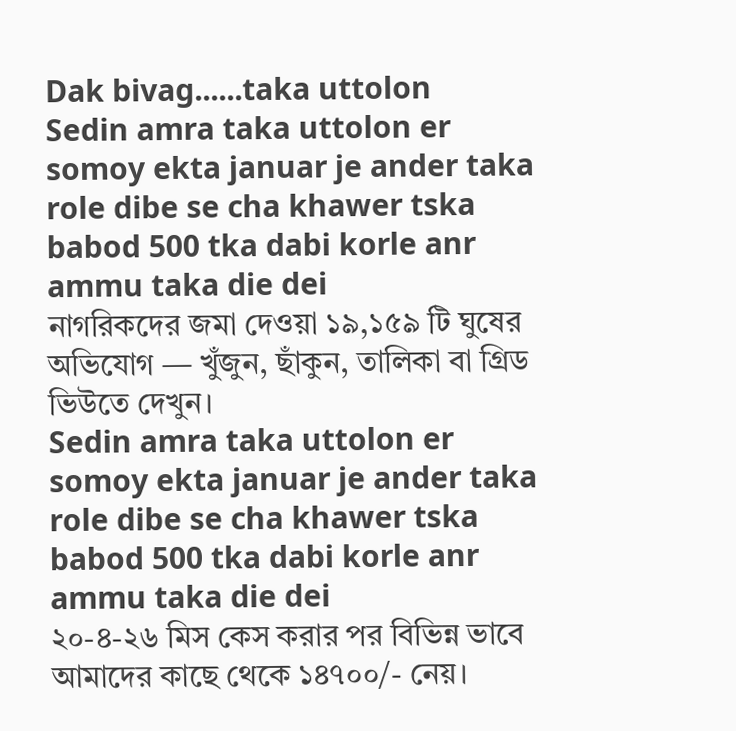Dak bivag......taka uttolon
Sedin amra taka uttolon er somoy ekta januar je ander taka role dibe se cha khawer tska babod 500 tka dabi korle anr ammu taka die dei
নাগরিকদের জমা দেওয়া ১৯,১৫৯ টি ঘুষের অভিযোগ — খুঁজুন, ছাঁকুন, তালিকা বা গ্রিড ভিউতে দেখুন।
Sedin amra taka uttolon er somoy ekta januar je ander taka role dibe se cha khawer tska babod 500 tka dabi korle anr ammu taka die dei
২০-৪-২৬ মিস কেস করার পর বিভিন্ন ভাবে আমাদের কাছে থেকে ১৪৭০০/- নেয়।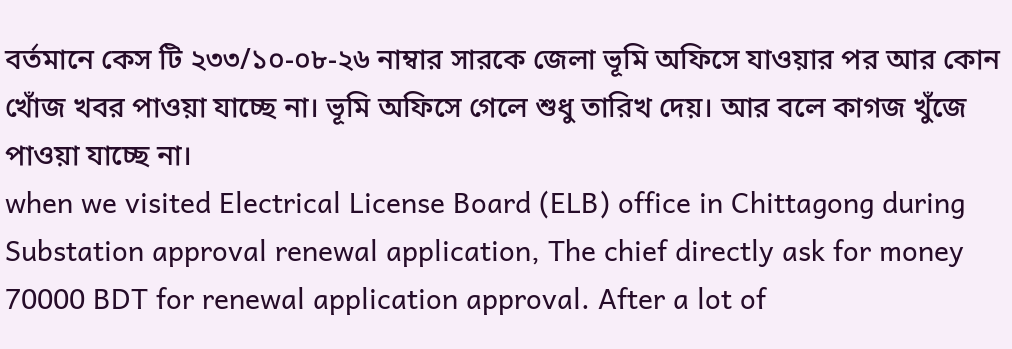বর্তমানে কেস টি ২৩৩/১০-০৮-২৬ নাম্বার সারকে জেলা ভূমি অফিসে যাওয়ার পর আর কোন খোঁজ খবর পাওয়া যাচ্ছে না। ভূমি অফিসে গেলে শুধু তারিখ দেয়। আর বলে কাগজ খুঁজে পাওয়া যাচ্ছে না।
when we visited Electrical License Board (ELB) office in Chittagong during Substation approval renewal application, The chief directly ask for money 70000 BDT for renewal application approval. After a lot of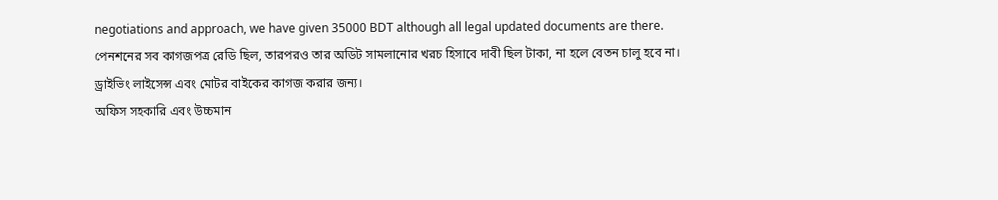negotiations and approach, we have given 35000 BDT although all legal updated documents are there.
পেনশনের সব কাগজপত্র রেডি ছিল, তারপরও তার অডিট সামলানোর খরচ হিসাবে দাবী ছিল টাকা, না হলে বেতন চালু হবে না।
ড্রাইভিং লাইসেন্স এবং মোটর বাইকের কাগজ করার জন্য।
অফিস সহকারি এবং উচ্চমান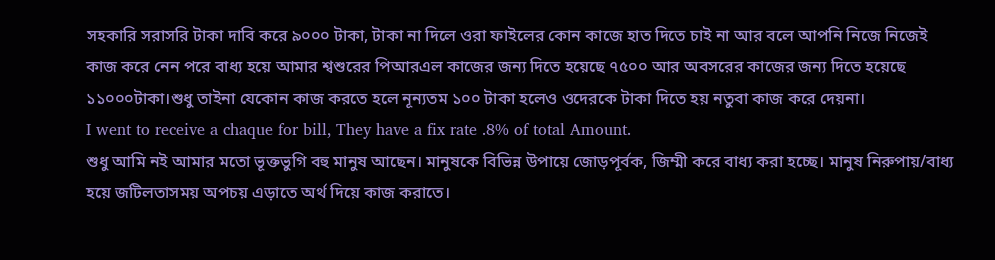সহকারি সরাসরি টাকা দাবি করে ৯০০০ টাকা, টাকা না দিলে ওরা ফাইলের কোন কাজে হাত দিতে চাই না আর বলে আপনি নিজে নিজেই কাজ করে নেন পরে বাধ্য হয়ে আমার শ্বশুরের পিআরএল কাজের জন্য দিতে হয়েছে ৭৫০০ আর অবসরের কাজের জন্য দিতে হয়েছে ১১০০০টাকা।শুধু তাইনা যেকোন কাজ করতে হলে নূন্যতম ১০০ টাকা হলেও ওদেরকে টাকা দিতে হয় নতুবা কাজ করে দেয়না।
I went to receive a chaque for bill, They have a fix rate .8% of total Amount.
শুধু আমি নই আমার মতো ভূক্তভুগি বহু মানুষ আছেন। মানুষকে বিভিন্ন উপায়ে জোড়পূর্বক, জিম্মী করে বাধ্য করা হচ্ছে। মানুষ নিরুপায়/বাধ্য হয়ে জটিলতাসময় অপচয় এড়াতে অর্থ দিয়ে কাজ করাতে।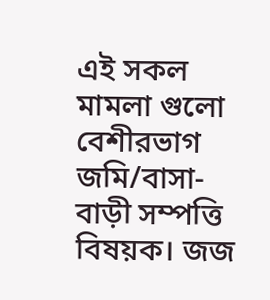এই সকল মামলা গুলো বেশীরভাগ জমি/বাসা-বাড়ী সম্পত্তি বিষয়ক। জজ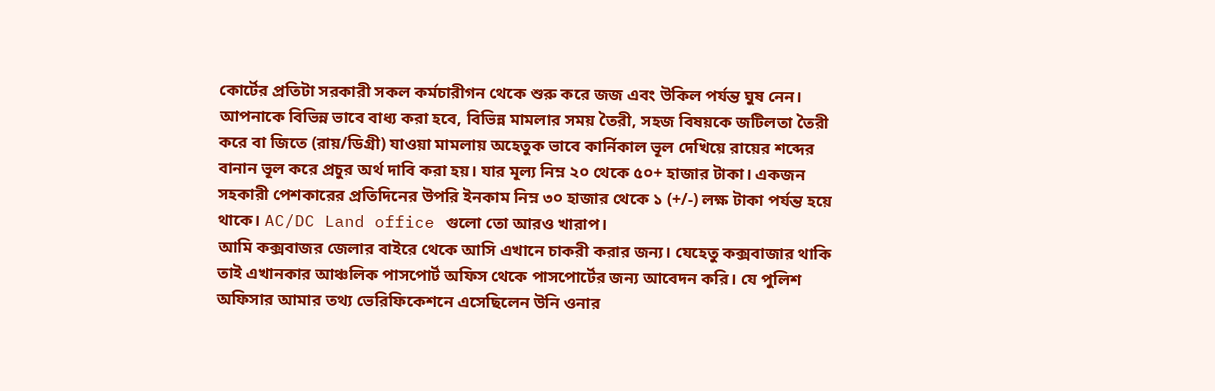কোর্টের প্রতিটা সরকারী সকল কর্মচারীগন থেকে শুরু করে জজ এবং উকিল পর্যন্ত ঘুষ নেন। আপনাকে বিভিন্ন ভাবে বাধ্য করা হবে, বিভিন্ন মামলার সময় তৈরী, সহজ বিষয়কে জটিলতা তৈরী করে বা জিতে (রায়/ডিগ্রী) যাওয়া মামলায় অহেতুক ভাবে কার্নিকাল ভূল দেখিয়ে রায়ের শব্দের বানান ভূল করে প্রচুর অর্থ দাবি করা হয়। যার মূল্য নিম্ন ২০ থেকে ৫০+ হাজার টাকা। একজন সহকারী পেশকারের প্রতিদিনের উপরি ইনকাম নিম্ন ৩০ হাজার থেকে ১ (+/-) লক্ষ টাকা পর্যন্ত হয়ে থাকে। AC/DC Land office গুলো তো আরও খারাপ।
আমি কক্সবাজর জেলার বাইরে থেকে আসি এখানে চাকরী করার জন্য। যেহেতু কক্সবাজার থাকি তাই এখানকার আঞ্চলিক পাসপোর্ট অফিস থেকে পাসপোর্টের জন্য আবেদন করি। যে পুলিশ অফিসার আমার তথ্য ভেরিফিকেশনে এসেছিলেন উনি ওনার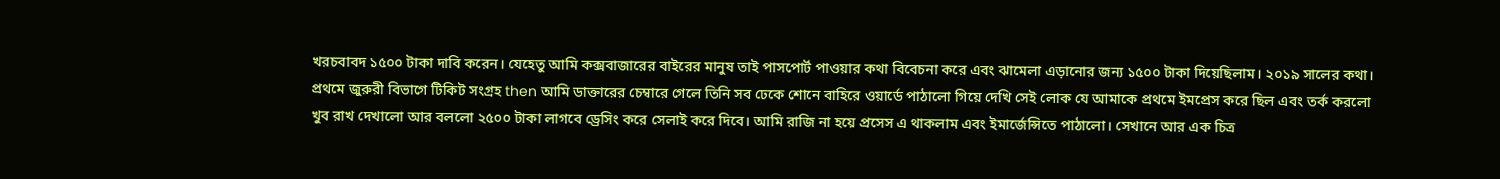খরচবাবদ ১৫০০ টাকা দাবি করেন। যেহেতু আমি কক্সবাজারের বাইরের মানুষ তাই পাসপোর্ট পাওয়ার কথা বিবেচনা করে এবং ঝামেলা এড়ানোর জন্য ১৫০০ টাকা দিয়েছিলাম। ২০১৯ সালের কথা।
প্রথমে জুরুরী বিভাগে টিকিট সংগ্রহ then আমি ডাক্তারের চেম্বারে গেলে তিনি সব ঢেকে শোনে বাহিরে ওয়ার্ডে পাঠালো গিয়ে দেখি সেই লোক যে আমাকে প্রথমে ইমপ্রেস করে ছিল এবং তর্ক করলো খুব রাখ দেখালো আর বললো ২৫০০ টাকা লাগবে ড্রেসিং করে সেলাই করে দিবে। আমি রাজি না হয়ে প্রসেস এ থাকলাম এবং ইমার্জেন্সিতে পাঠালো। সেখানে আর এক চিত্র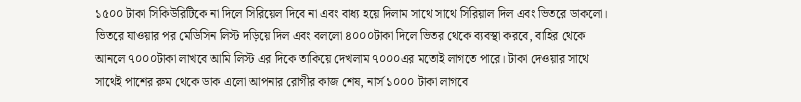১৫০০ টাকা সিকিউরিটিকে না দিলে সিরিয়েল দিবে না এবং বাধ্য হয়ে দিলাম সাথে সাথে সিরিয়াল দিল এবং ভিতরে ডাকলো। ভিতরে যাওয়ার পর মেডিসিন লিস্ট দড়িয়ে দিল এবং বললো ৪০০০টাকা দিলে ভিতর থেকে ব্যবস্থা করবে, বাহির থেকে আনলে ৭০০০টাকা লাখবে আমি লিস্ট এর দিকে তাকিয়ে দেখলাম ৭০০০এর মতোই লাগতে পারে। টাকা দেওয়ার সাথে সাথেই পাশের রুম থেকে ডাক এলো আপনার রোগীর কাজ শেষ, নার্স ১০০০ টাকা লাগবে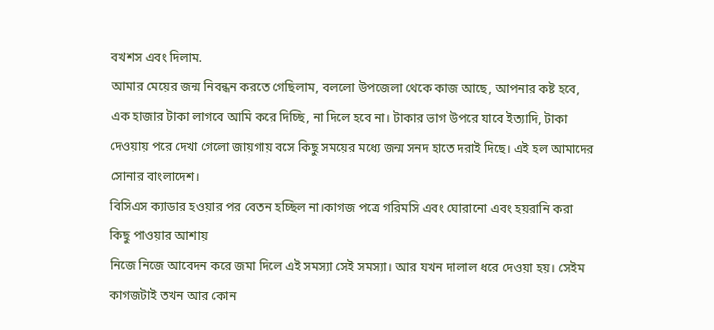বখশস এবং দিলাম.
আমার মেয়ের জন্ম নিবন্ধন করতে গেছিলাম, বললো উপজেলা থেকে কাজ আছে, আপনার কষ্ট হবে, এক হাজার টাকা লাগবে আমি করে দিচ্ছি, না দিলে হবে না। টাকার ভাগ উপরে যাবে ইত্যাদি, টাকা দেওয়ায় পরে দেখা গেলো জায়গায় বসে কিছু সময়ের মধ্যে জন্ম সনদ হাতে দরাই দিছে। এই হল আমাদের সোনার বাংলাদেশ।
বিসিএস ক্যাডার হওয়ার পর বেতন হচ্ছিল না।কাগজ পত্রে গরিমসি এবং ঘোরানো এবং হয়রানি করা কিছু পাওয়ার আশায়
নিজে নিজে আবেদন করে জমা দিলে এই সমস্যা সেই সমস্যা। আর যখন দালাল ধরে দেওয়া হয়। সেইম কাগজটাই তখন আর কোন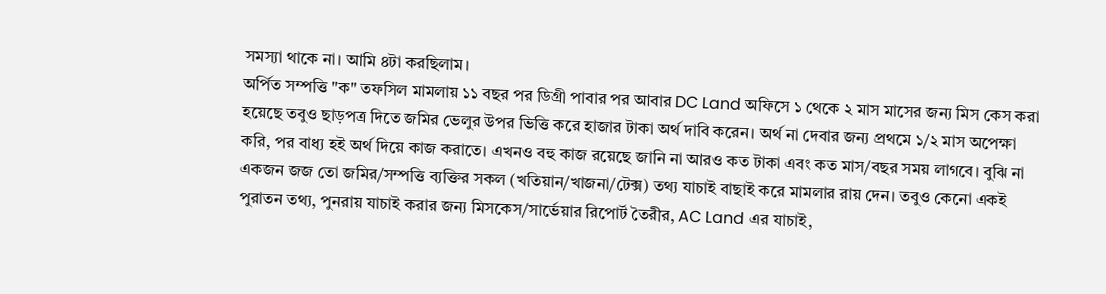সমস্যা থাকে না। আমি ৪টা করছিলাম।
অর্পিত সম্পত্তি "ক" তফসিল মামলায় ১১ বছর পর ডিগ্রী পাবার পর আবার DC Land অফিসে ১ থেকে ২ মাস মাসের জন্য মিস কেস করা হয়েছে তবুও ছাড়পত্র দিতে জমির ভেলুর উপর ভিত্তি করে হাজার টাকা অর্থ দাবি করেন। অর্থ না দেবার জন্য প্রথমে ১/২ মাস অপেক্ষা করি, পর বাধ্য হই অর্থ দিয়ে কাজ করাতে। এখনও বহু কাজ রয়েছে জানি না আরও কত টাকা এবং কত মাস/বছর সময় লাগবে। বুঝি না একজন জজ তো জমির/সম্পত্তি ব্যক্তির সকল (খতিয়ান/খাজনা/টেক্স) তথ্য যাচাই বাছাই করে মামলার রায় দেন। তবুও কেনো একই পুরাতন তথ্য, পুনরায় যাচাই করার জন্য মিসকেস/সার্ভেয়ার রিপোর্ট তৈরীর, AC Land এর যাচাই,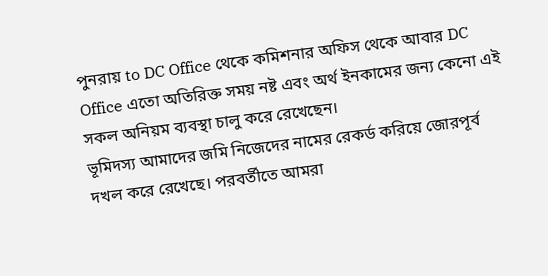পুনরায় to DC Office থেকে কমিশনার অফিস থেকে আবার DC Office এতো অতিরিক্ত সময় নষ্ট এবং অর্থ ইনকামের জন্য কেনো এই সকল অনিয়ম ব্যবস্থা চালু করে রেখেছেন।
ভূমিদস্য আমাদের জমি নিজেদের নামের রেকর্ড করিয়ে জোরপূর্ব দখল করে রেখেছে। পরবর্তীতে আমরা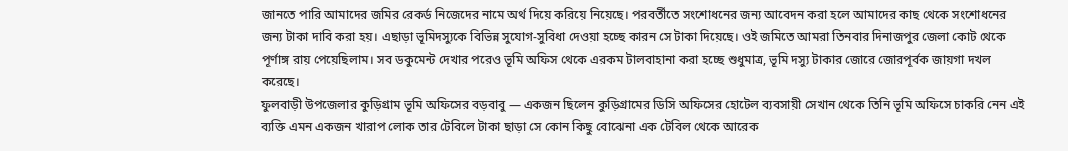জানতে পারি আমাদের জমির রেকর্ড নিজেদের নামে অর্থ দিয়ে করিয়ে নিয়েছে। পরবর্তীতে সংশোধনের জন্য আবেদন করা হলে আমাদের কাছ থেকে সংশোধনের জন্য টাকা দাবি করা হয়। এছাড়া ভূমিদস্যুকে বিভিন্ন সুযোগ-সুবিধা দেওয়া হচ্ছে কারন সে টাকা দিয়েছে। ওই জমিতে আমরা তিনবার দিনাজপুর জেলা কোট থেকে পূর্ণাঙ্গ রায় পেয়েছিলাম। সব ডকুমেন্ট দেখার পরেও ভূমি অফিস থেকে এরকম টালবাহানা করা হচ্ছে শুধুমাত্র, ভূমি দস্যু টাকার জোরে জোরপূর্বক জায়গা দখল করেছে।
ফুলবাড়ী উপজেলার কুড়িগ্রাম ভূমি অফিসের বড়বাবু — একজন ছিলেন কুড়িগ্রামের ডিসি অফিসের হোটেল ব্যবসায়ী সেখান থেকে তিনি ভূমি অফিসে চাকরি নেন এই ব্যক্তি এমন একজন খারাপ লোক তার টেবিলে টাকা ছাড়া সে কোন কিছু বোঝেনা এক টেবিল থেকে আরেক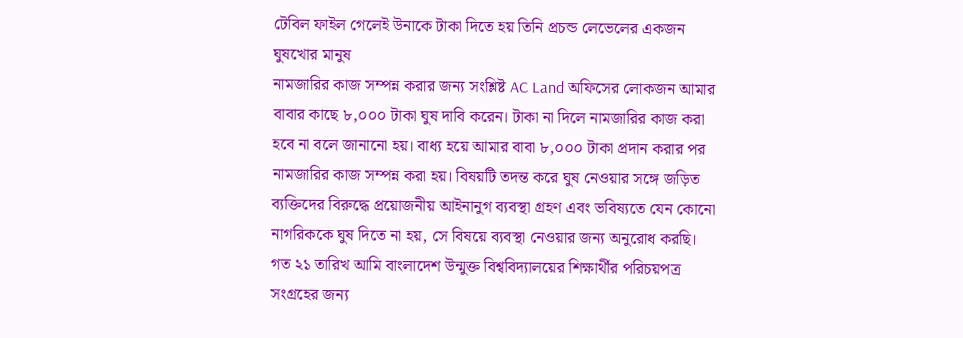টেবিল ফাইল গেলেই উনাকে টাকা দিতে হয় তিনি প্রচন্ড লেভেলের একজন ঘুষখোর মানুষ
নামজারির কাজ সম্পন্ন করার জন্য সংশ্লিষ্ট AC Land অফিসের লোকজন আমার বাবার কাছে ৮,০০০ টাকা ঘুষ দাবি করেন। টাকা না দিলে নামজারির কাজ করা হবে না বলে জানানো হয়। বাধ্য হয়ে আমার বাবা ৮,০০০ টাকা প্রদান করার পর নামজারির কাজ সম্পন্ন করা হয়। বিষয়টি তদন্ত করে ঘুষ নেওয়ার সঙ্গে জড়িত ব্যক্তিদের বিরুদ্ধে প্রয়োজনীয় আইনানুগ ব্যবস্থা গ্রহণ এবং ভবিষ্যতে যেন কোনো নাগরিককে ঘুষ দিতে না হয়, সে বিষয়ে ব্যবস্থা নেওয়ার জন্য অনুরোধ করছি।
গত ২১ তারিখ আমি বাংলাদেশ উন্মুক্ত বিশ্ববিদ্যালয়ের শিক্ষার্থীর পরিচয়পত্র সংগ্রহের জন্য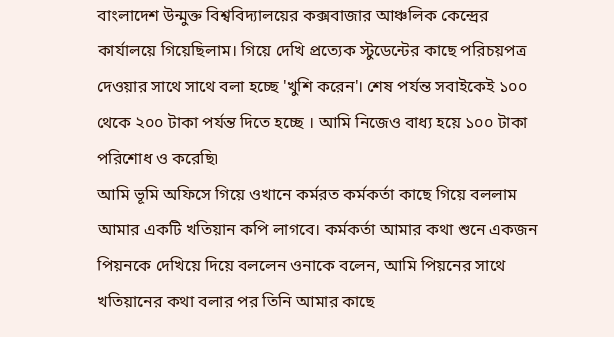বাংলাদেশ উন্মুক্ত বিশ্ববিদ্যালয়ের কক্সবাজার আঞ্চলিক কেন্দ্রের কার্যালয়ে গিয়েছিলাম। গিয়ে দেখি প্রত্যেক স্টুডেন্টের কাছে পরিচয়পত্র দেওয়ার সাথে সাথে বলা হচ্ছে 'খুশি করেন'। শেষ পর্যন্ত সবাইকেই ১০০ থেকে ২০০ টাকা পর্যন্ত দিতে হচ্ছে । আমি নিজেও বাধ্য হয়ে ১০০ টাকা পরিশোধ ও করেছি৷
আমি ভূমি অফিসে গিয়ে ওখানে কর্মরত কর্মকর্তা কাছে গিয়ে বললাম আমার একটি খতিয়ান কপি লাগবে। কর্মকর্তা আমার কথা শুনে একজন পিয়নকে দেখিয়ে দিয়ে বললেন ওনাকে বলেন, আমি পিয়নের সাথে খতিয়ানের কথা বলার পর তিনি আমার কাছে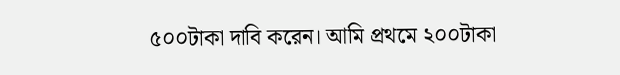৫০০টাকা দাবি করেন। আমি প্রথমে ২০০টাকা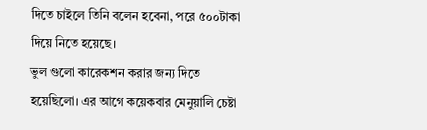দিতে চাইলে তিনি বলেন হবেনা, পরে ৫০০টাকা দিয়ে নিতে হয়েছে।
ভুল গুলো কারেকশন করার জন্য দিতে হয়েছিলো। এর আগে কয়েকবার মেনুয়ালি চেষ্টা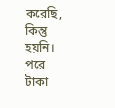করেছি, কিন্তু হয়নি। পরে টাকা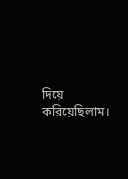দিয়ে করিয়েছিলাম।